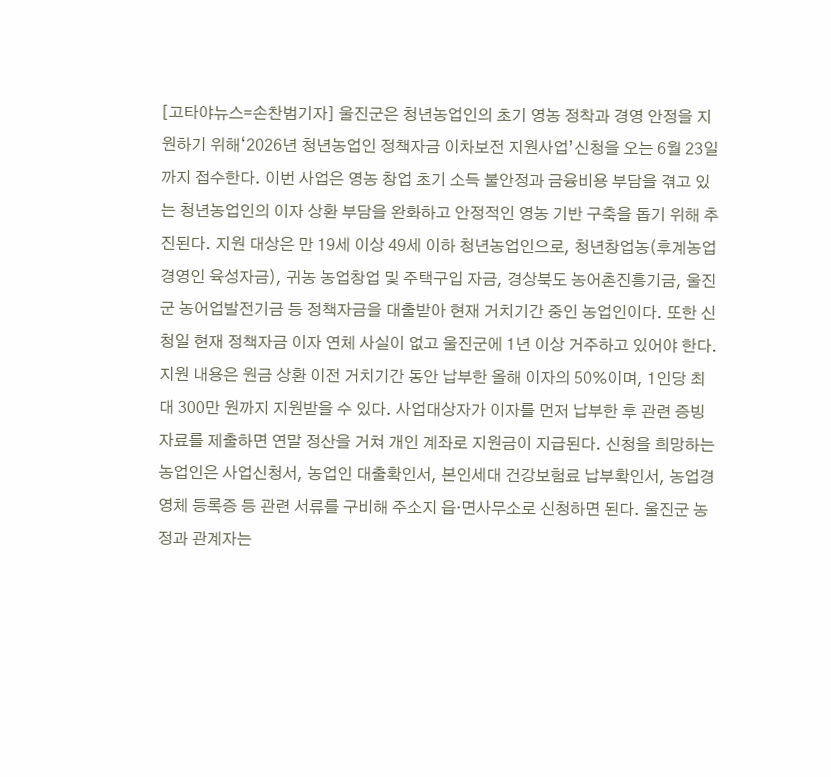[고타야뉴스=손찬범기자] 울진군은 청년농업인의 초기 영농 정착과 경영 안정을 지원하기 위해‘2026년 청년농업인 정책자금 이차보전 지원사업’신청을 오는 6월 23일까지 접수한다. 이번 사업은 영농 창업 초기 소득 불안정과 금융비용 부담을 겪고 있는 청년농업인의 이자 상환 부담을 완화하고 안정적인 영농 기반 구축을 돕기 위해 추진된다. 지원 대상은 만 19세 이상 49세 이하 청년농업인으로, 청년창업농(후계농업경영인 육성자금), 귀농 농업창업 및 주택구입 자금, 경상북도 농어촌진흥기금, 울진군 농어업발전기금 등 정책자금을 대출받아 현재 거치기간 중인 농업인이다. 또한 신청일 현재 정책자금 이자 연체 사실이 없고 울진군에 1년 이상 거주하고 있어야 한다. 지원 내용은 원금 상환 이전 거치기간 동안 납부한 올해 이자의 50%이며, 1인당 최대 300만 원까지 지원받을 수 있다. 사업대상자가 이자를 먼저 납부한 후 관련 증빙자료를 제출하면 연말 정산을 거쳐 개인 계좌로 지원금이 지급된다. 신청을 희망하는 농업인은 사업신청서, 농업인 대출확인서, 본인세대 건강보험료 납부확인서, 농업경영체 등록증 등 관련 서류를 구비해 주소지 읍·면사무소로 신청하면 된다. 울진군 농정과 관계자는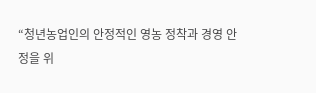“청년농업인의 안정적인 영농 정착과 경영 안정을 위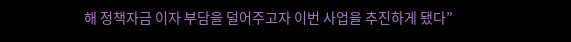해 정책자금 이자 부담을 덜어주고자 이번 사업을 추진하게 됐다”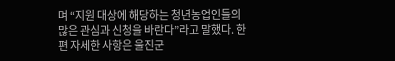며 “지원 대상에 해당하는 청년농업인들의 많은 관심과 신청을 바란다”라고 말했다. 한편 자세한 사항은 울진군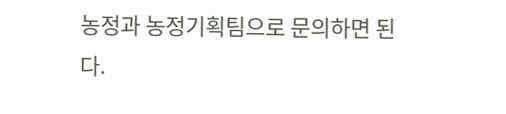농정과 농정기획팀으로 문의하면 된다.